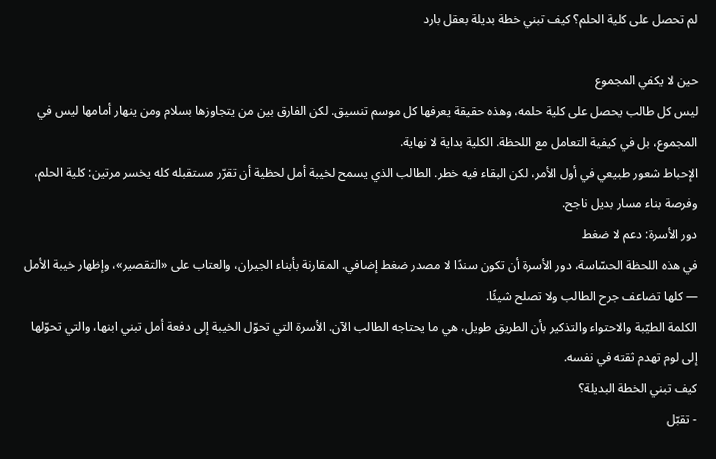لم تحصل على كلية الحلم؟ كيف تبني خطة بديلة بعقل بارد

حين لا يكفي المجموع
ليس كل طالب يحصل على كلية حلمه، وهذه حقيقة يعرفها كل موسم تنسيق. لكن الفارق بين من يتجاوزها بسلام ومن ينهار أمامها ليس في المجموع، بل في كيفية التعامل مع اللحظة. الكلية بداية لا نهاية.
الإحباط شعور طبيعي في أول الأمر، لكن البقاء فيه خطر. الطالب الذي يسمح لخيبة أمل لحظية أن تقرّر مستقبله كله يخسر مرتين: كلية الحلم، وفرصة بناء مسار بديل ناجح.
دور الأسرة: دعم لا ضغط
في هذه اللحظة الحسّاسة، دور الأسرة أن تكون سندًا لا مصدر ضغط إضافي. المقارنة بأبناء الجيران، والعتاب على «التقصير»، وإظهار خيبة الأمل — كلها تضاعف جرح الطالب ولا تصلح شيئًا.
الكلمة الطيّبة والاحتواء والتذكير بأن الطريق طويل، هي ما يحتاجه الطالب الآن. الأسرة التي تحوّل الخيبة إلى دفعة أمل تبني ابنها، والتي تحوّلها إلى لوم تهدم ثقته في نفسه.
كيف تبني الخطة البديلة؟
- تقبّل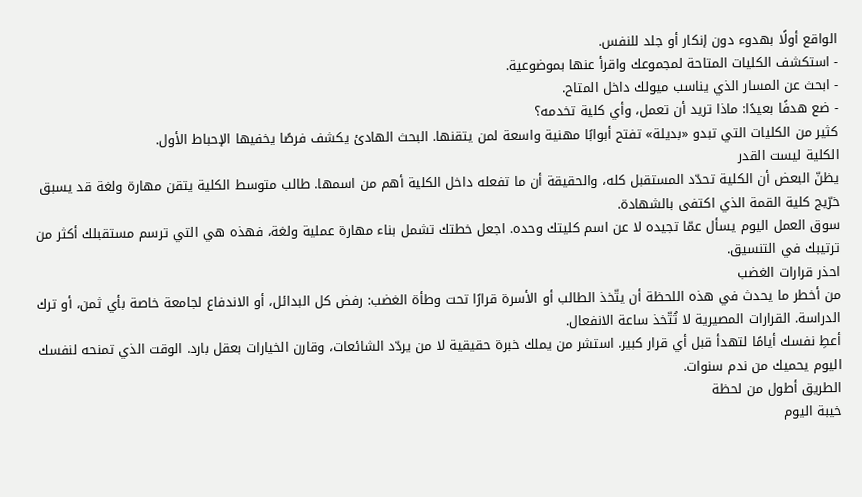الواقع أولًا بهدوء دون إنكار أو جلد للنفس.
- استكشف الكليات المتاحة لمجموعك واقرأ عنها بموضوعية.
- ابحث عن المسار الذي يناسب ميولك داخل المتاح.
- ضع هدفًا بعيدًا: ماذا تريد أن تعمل، وأي كلية تخدمه؟
كثير من الكليات التي تبدو «بديلة» تفتح أبوابًا مهنية واسعة لمن يتقنها. البحث الهادئ يكشف فرصًا يخفيها الإحباط الأول.
الكلية ليست القدر
يظنّ البعض أن الكلية تحدّد المستقبل كله، والحقيقة أن ما تفعله داخل الكلية أهم من اسمها. طالب متوسط الكلية يتقن مهارة ولغة قد يسبق خرّيج كلية القمة الذي اكتفى بالشهادة.
سوق العمل اليوم يسأل عمّا تجيده لا عن اسم كليتك وحده. اجعل خطتك تشمل بناء مهارة عملية ولغة، فهذه هي التي ترسم مستقبلك أكثر من ترتيبك في التنسيق.
احذر قرارات الغضب
من أخطر ما يحدث في هذه اللحظة أن يتّخذ الطالب أو الأسرة قرارًا تحت وطأة الغضب: رفض كل البدائل، أو الاندفاع لجامعة خاصة بأي ثمن، أو ترك الدراسة. القرارات المصيرية لا تُتّخذ ساعة الانفعال.
أعطِ نفسك أيامًا لتهدأ قبل أي قرار كبير. استشر من يملك خبرة حقيقية لا من يردّد الشائعات، وقارن الخيارات بعقل بارد. الوقت الذي تمنحه لنفسك اليوم يحميك من ندم سنوات.
الطريق أطول من لحظة
خيبة اليوم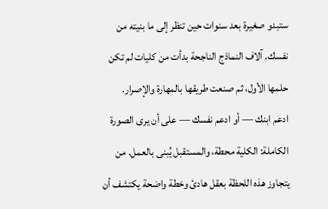ستبدو صغيرة بعد سنوات حين تنظر إلى ما بنيته من نفسك. آلاف النماذج الناجحة بدأت من كليات لم تكن حلمها الأول، ثم صنعت طريقها بالمهارة والإصرار.
ادعم ابنك — أو ادعم نفسك — على أن يرى الصورة الكاملة: الكلية محطة، والمستقبل يُبنى بالعمل. من يتجاوز هذه اللحظة بعقل هادئ وخطة واضحة يكتشف أن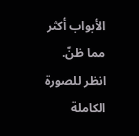الأبواب أكثر مما ظنّ.
انظر للصورة الكاملة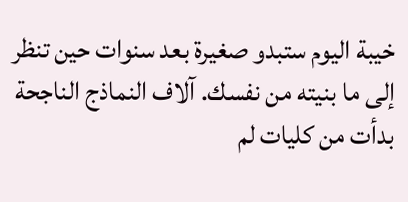خيبة اليوم ستبدو صغيرة بعد سنوات حين تنظر إلى ما بنيته من نفسك. آلاف النماذج الناجحة بدأت من كليات لم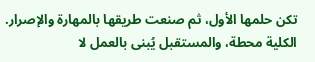تكن حلمها الأول، ثم صنعت طريقها بالمهارة والإصرار. الكلية محطة، والمستقبل يُبنى بالعمل لا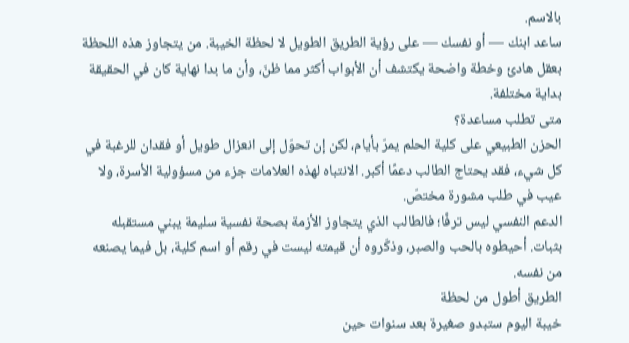بالاسم.
ساعد ابنك — أو نفسك — على رؤية الطريق الطويل لا لحظة الخيبة. من يتجاوز هذه اللحظة بعقل هادئ وخطة واضحة يكتشف أن الأبواب أكثر مما ظنّ، وأن ما بدا نهاية كان في الحقيقة بداية مختلفة.
متى تطلب مساعدة؟
الحزن الطبيعي على كلية الحلم يمرّ بأيام، لكن إن تحوّل إلى انعزال طويل أو فقدان للرغبة في كل شيء، فقد يحتاج الطالب دعمًا أكبر. الانتباه لهذه العلامات جزء من مسؤولية الأسرة، ولا عيب في طلب مشورة مختصّ.
الدعم النفسي ليس ترفًا؛ فالطالب الذي يتجاوز الأزمة بصحة نفسية سليمة يبني مستقبله بثبات. أحيطوه بالحب والصبر، وذكّروه أن قيمته ليست في رقم أو اسم كلية، بل فيما يصنعه من نفسه.
الطريق أطول من لحظة
خيبة اليوم ستبدو صغيرة بعد سنوات حين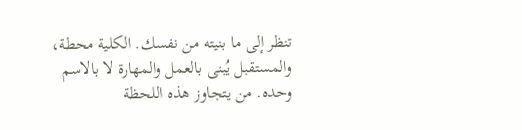تنظر إلى ما بنيته من نفسك. الكلية محطة، والمستقبل يُبنى بالعمل والمهارة لا بالاسم وحده. من يتجاوز هذه اللحظة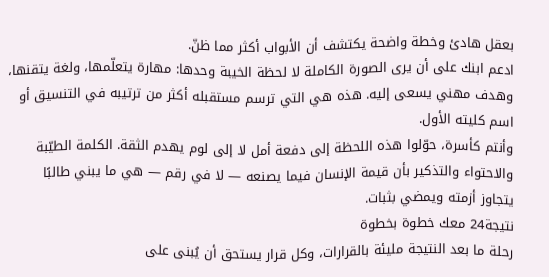بعقل هادئ وخطة واضحة يكتشف أن الأبواب أكثر مما ظنّ.
ادعم ابنك على أن يرى الصورة الكاملة لا لحظة الخيبة وحدها: مهارة يتعلّمها، ولغة يتقنها، وهدف مهني يسعى إليه. هذه هي التي ترسم مستقبله أكثر من ترتيبه في التنسيق أو اسم كليته الأول.
وأنتم كأسرة، حوّلوا هذه اللحظة إلى دفعة أمل لا إلى لوم يهدم الثقة. الكلمة الطيّبة والاحتواء والتذكير بأن قيمة الإنسان فيما يصنعه — لا في رقم — هي ما يبني طالبًا يتجاوز أزمته ويمضي بثبات.
نتيجة24 معك خطوة بخطوة
رحلة ما بعد النتيجة مليئة بالقرارات، وكل قرار يستحق أن يُبنى على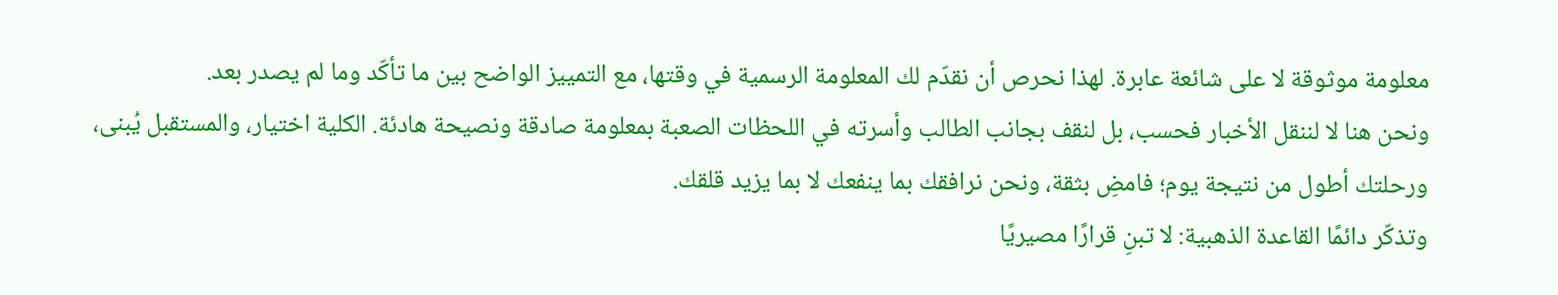معلومة موثوقة لا على شائعة عابرة. لهذا نحرص أن نقدّم لك المعلومة الرسمية في وقتها، مع التمييز الواضح بين ما تأكّد وما لم يصدر بعد.
ونحن هنا لا لننقل الأخبار فحسب، بل لنقف بجانب الطالب وأسرته في اللحظات الصعبة بمعلومة صادقة ونصيحة هادئة. الكلية اختيار، والمستقبل يُبنى، ورحلتك أطول من نتيجة يوم؛ فامضِ بثقة، ونحن نرافقك بما ينفعك لا بما يزيد قلقك.
وتذكّر دائمًا القاعدة الذهبية: لا تبنِ قرارًا مصيريًا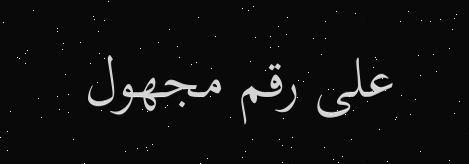على رقم مجهول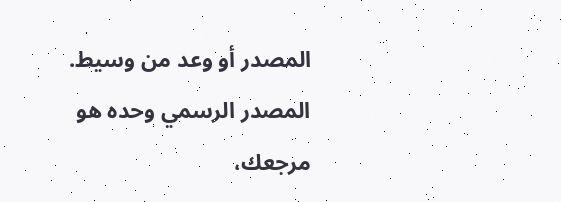المصدر أو وعد من وسيط. المصدر الرسمي وحده هو مرجعك،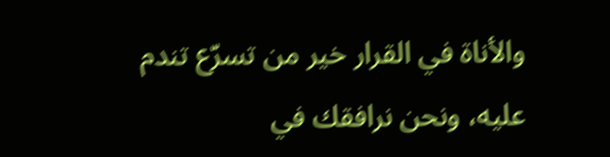والأناة في القرار خير من تسرّع تندم عليه، ونحن نرافقك في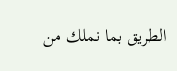الطريق بما نملك من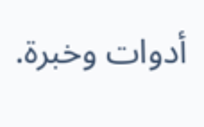أدوات وخبرة.